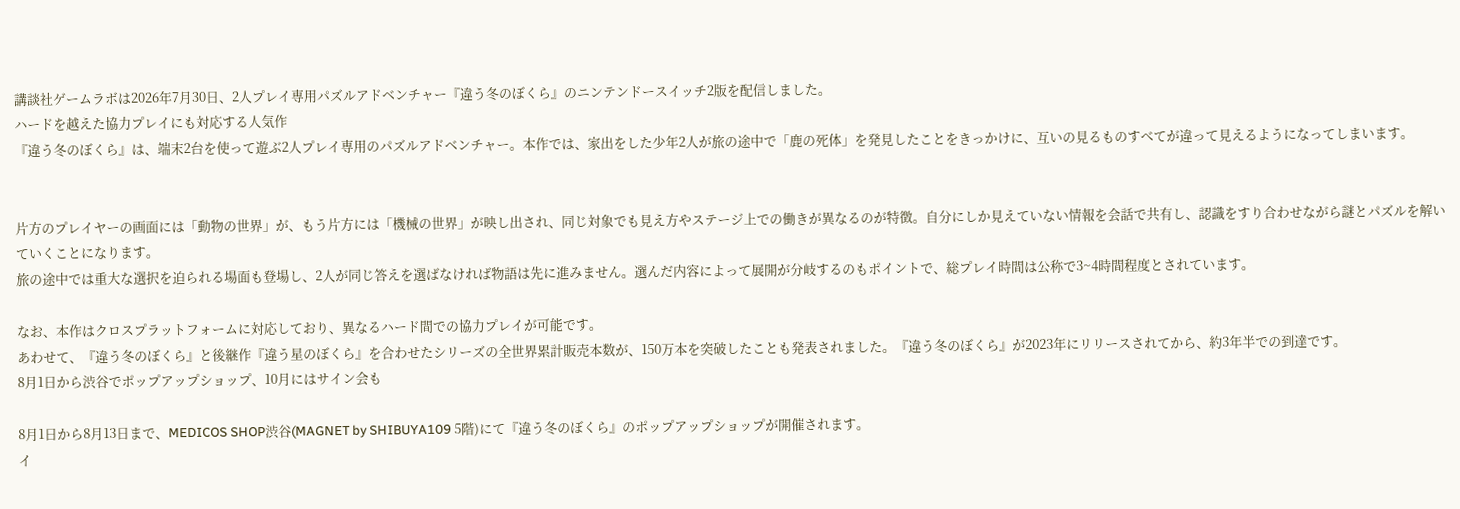講談社ゲームラボは2026年7月30日、2人プレイ専用パズルアドベンチャー『違う冬のぼくら』のニンテンドースイッチ2版を配信しました。
ハードを越えた協力プレイにも対応する人気作
『違う冬のぼくら』は、端末2台を使って遊ぶ2人プレイ専用のパズルアドベンチャー。本作では、家出をした少年2人が旅の途中で「鹿の死体」を発見したことをきっかけに、互いの見るものすべてが違って見えるようになってしまいます。


片方のプレイヤーの画面には「動物の世界」が、もう片方には「機械の世界」が映し出され、同じ対象でも見え方やステージ上での働きが異なるのが特徴。自分にしか見えていない情報を会話で共有し、認識をすり合わせながら謎とパズルを解いていくことになります。
旅の途中では重大な選択を迫られる場面も登場し、2人が同じ答えを選ばなければ物語は先に進みません。選んだ内容によって展開が分岐するのもポイントで、総プレイ時間は公称で3~4時間程度とされています。

なお、本作はクロスプラットフォームに対応しており、異なるハード間での協力プレイが可能です。
あわせて、『違う冬のぼくら』と後継作『違う星のぼくら』を合わせたシリーズの全世界累計販売本数が、150万本を突破したことも発表されました。『違う冬のぼくら』が2023年にリリースされてから、約3年半での到達です。
8月1日から渋谷でポップアップショップ、10月にはサイン会も

8月1日から8月13日まで、MEDICOS SHOP渋谷(MAGNET by SHIBUYA109 5階)にて『違う冬のぼくら』のポップアップショップが開催されます。
イ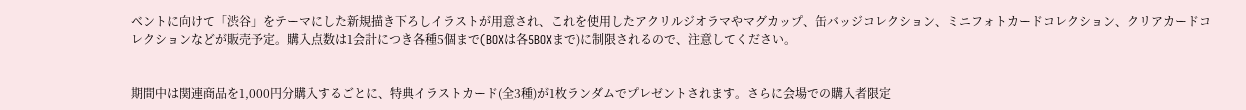ベントに向けて「渋谷」をテーマにした新規描き下ろしイラストが用意され、これを使用したアクリルジオラマやマグカップ、缶バッジコレクション、ミニフォトカードコレクション、クリアカードコレクションなどが販売予定。購入点数は1会計につき各種5個まで(BOXは各5BOXまで)に制限されるので、注意してください。


期間中は関連商品を1,000円分購入するごとに、特典イラストカード(全3種)が1枚ランダムでプレゼントされます。さらに会場での購入者限定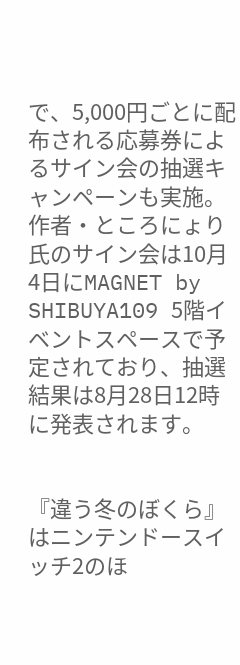で、5,000円ごとに配布される応募券によるサイン会の抽選キャンペーンも実施。作者・ところにょり氏のサイン会は10月4日にMAGNET by SHIBUYA109 5階イベントスペースで予定されており、抽選結果は8月28日12時に発表されます。


『違う冬のぼくら』はニンテンドースイッチ2のほ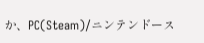か、PC(Steam)/ニンテンドース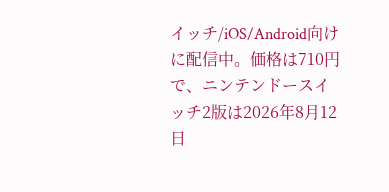イッチ/iOS/Android向けに配信中。価格は710円で、ニンテンドースイッチ2版は2026年8月12日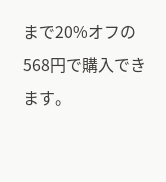まで20%オフの568円で購入できます。